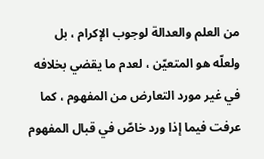من العلم والعدالة لوجوب الإكرام ، بل ولعلّه هو المتعيّن ، لعدم ما يقضي بخلافه في غير مورد التعارض من المفهوم ، كما عرفت فيما إذا ورد خاصّ في قبال المفهوم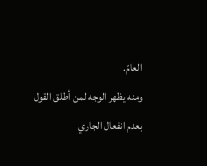العامّ.
ومنه يظهر الوجه لمن أطلق القول بعدم انفعال الجاري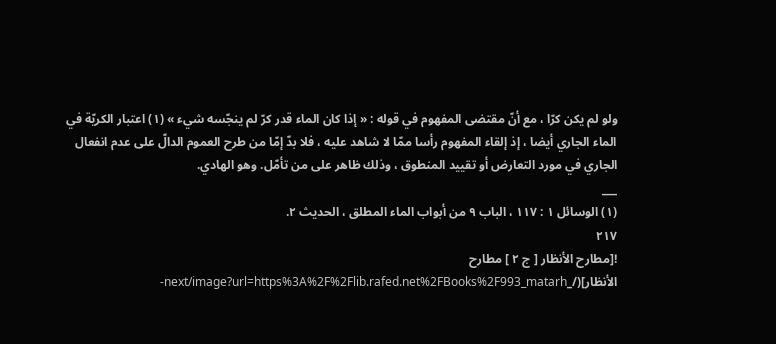ولو لم يكن كرّا ، مع أنّ مقتضى المفهوم في قوله : « إذا كان الماء قدر كرّ لم ينجّسه شيء » (١) اعتبار الكريّة في الماء الجاري أيضا ، إذ إلقاء المفهوم رأسا ممّا لا شاهد عليه ، فلا بدّ إمّا من طرح العموم الدالّ على عدم انفعال الجاري في مورد التعارض أو تقييد المنطوق ، وذلك ظاهر على من تأمّل. وهو الهادي.
___
(١) الوسائل ١ : ١١٧ ، الباب ٩ من أبواب الماء المطلق ، الحديث ٢.
٢١٧
![مطارح الأنظار [ ج ٢ ] مطارح الأنظار](/_next/image?url=https%3A%2F%2Flib.rafed.net%2FBooks%2F993_matarh-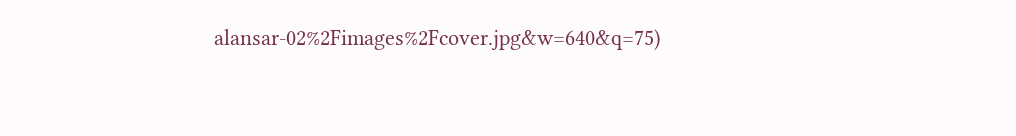alansar-02%2Fimages%2Fcover.jpg&w=640&q=75)